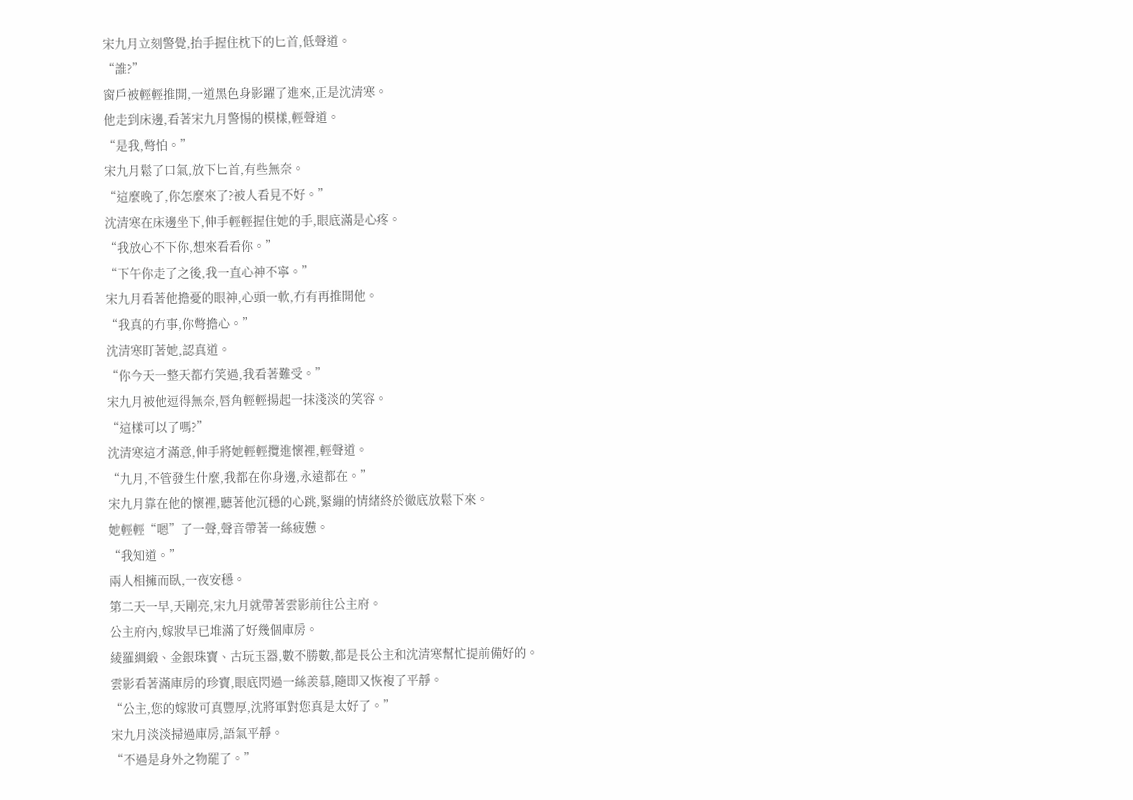宋九月立刻警覺,抬手握住枕下的匕首,低聲道。
“誰?”
窗戶被輕輕推開,一道黑色身影躍了進來,正是沈清寒。
他走到床邊,看著宋九月警惕的模樣,輕聲道。
“是我,彆怕。”
宋九月鬆了口氣,放下匕首,有些無奈。
“這麼晚了,你怎麼來了?被人看見不好。”
沈清寒在床邊坐下,伸手輕輕握住她的手,眼底滿是心疼。
“我放心不下你,想來看看你。”
“下午你走了之後,我一直心神不寧。”
宋九月看著他擔憂的眼神,心頭一軟,冇有再推開他。
“我真的冇事,你彆擔心。”
沈清寒盯著她,認真道。
“你今天一整天都冇笑過,我看著難受。”
宋九月被他逗得無奈,唇角輕輕揚起一抹淺淡的笑容。
“這樣可以了嗎?”
沈清寒這才滿意,伸手將她輕輕攬進懷裡,輕聲道。
“九月,不管發生什麼,我都在你身邊,永遠都在。”
宋九月靠在他的懷裡,聽著他沉穩的心跳,緊繃的情緒終於徹底放鬆下來。
她輕輕“嗯”了一聲,聲音帶著一絲疲憊。
“我知道。”
兩人相擁而臥,一夜安穩。
第二天一早,天剛亮,宋九月就帶著雲影前往公主府。
公主府內,嫁妝早已堆滿了好幾個庫房。
綾羅綢緞、金銀珠寶、古玩玉器,數不勝數,都是長公主和沈清寒幫忙提前備好的。
雲影看著滿庫房的珍寶,眼底閃過一絲羨慕,隨即又恢複了平靜。
“公主,您的嫁妝可真豐厚,沈將軍對您真是太好了。”
宋九月淡淡掃過庫房,語氣平靜。
“不過是身外之物罷了。”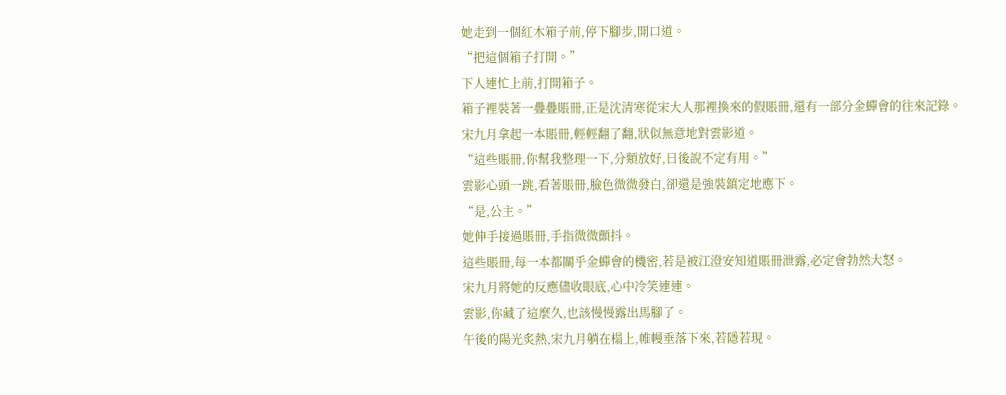她走到一個紅木箱子前,停下腳步,開口道。
“把這個箱子打開。”
下人連忙上前,打開箱子。
箱子裡裝著一疊疊賬冊,正是沈清寒從宋大人那裡換來的假賬冊,還有一部分金蟬會的往來記錄。
宋九月拿起一本賬冊,輕輕翻了翻,狀似無意地對雲影道。
“這些賬冊,你幫我整理一下,分類放好,日後說不定有用。”
雲影心頭一跳,看著賬冊,臉色微微發白,卻還是強裝鎮定地應下。
“是,公主。”
她伸手接過賬冊,手指微微顫抖。
這些賬冊,每一本都關乎金蟬會的機密,若是被江澄安知道賬冊泄露,必定會勃然大怒。
宋九月將她的反應儘收眼底,心中冷笑連連。
雲影,你藏了這麼久,也該慢慢露出馬腳了。
午後的陽光炙熱,宋九月躺在榻上,帷幔垂落下來,若隱若現。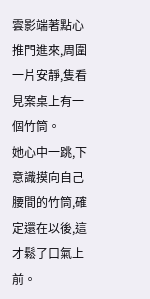雲影端著點心推門進來,周圍一片安靜,隻看見案桌上有一個竹筒。
她心中一跳,下意識摸向自己腰間的竹筒,確定還在以後,這才鬆了口氣上前。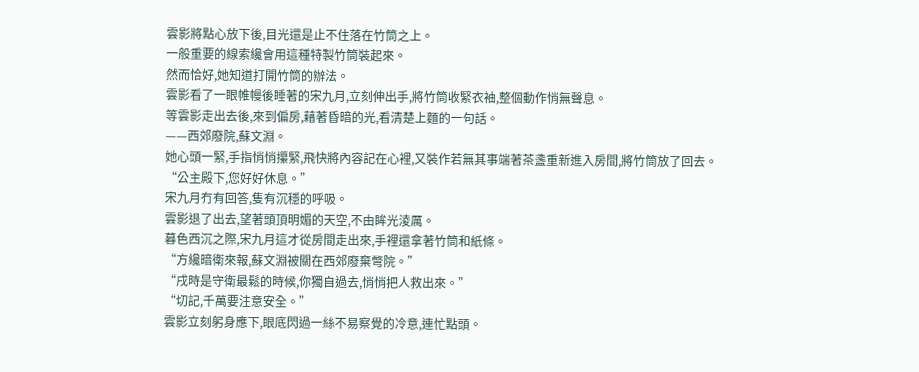雲影將點心放下後,目光還是止不住落在竹筒之上。
一般重要的線索纔會用這種特製竹筒裝起來。
然而恰好,她知道打開竹筒的辦法。
雲影看了一眼帷幔後睡著的宋九月,立刻伸出手,將竹筒收緊衣袖,整個動作悄無聲息。
等雲影走出去後,來到偏房,藉著昏暗的光,看清楚上麵的一句話。
——西郊廢院,蘇文淵。
她心頭一緊,手指悄悄攥緊,飛快將內容記在心裡,又裝作若無其事端著茶盞重新進入房間,將竹筒放了回去。
“公主殿下,您好好休息。”
宋九月冇有回答,隻有沉穩的呼吸。
雲影退了出去,望著頭頂明媚的天空,不由眸光淩厲。
暮色西沉之際,宋九月這才從房間走出來,手裡還拿著竹筒和紙條。
“方纔暗衛來報,蘇文淵被關在西郊廢棄彆院。”
“戌時是守衛最鬆的時候,你獨自過去,悄悄把人救出來。”
“切記,千萬要注意安全。”
雲影立刻躬身應下,眼底閃過一絲不易察覺的冷意,連忙點頭。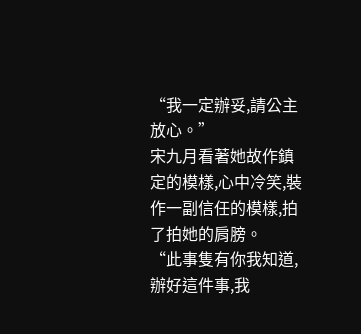“我一定辦妥,請公主放心。”
宋九月看著她故作鎮定的模樣,心中冷笑,裝作一副信任的模樣,拍了拍她的肩膀。
“此事隻有你我知道,辦好這件事,我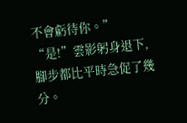不會虧待你。”
“是!”雲影躬身退下,腳步都比平時急促了幾分。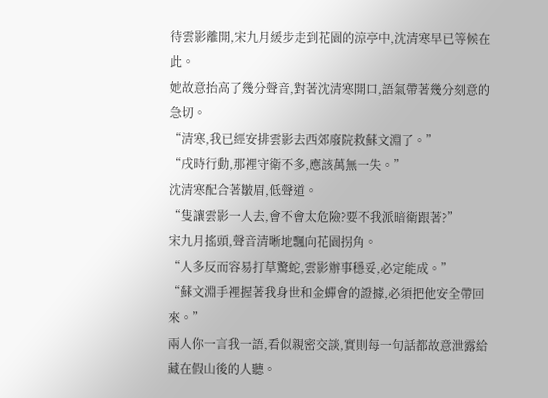待雲影離開,宋九月緩步走到花園的涼亭中,沈清寒早已等候在此。
她故意抬高了幾分聲音,對著沈清寒開口,語氣帶著幾分刻意的急切。
“清寒,我已經安排雲影去西郊廢院救蘇文淵了。”
“戌時行動,那裡守衛不多,應該萬無一失。”
沈清寒配合著皺眉,低聲道。
“隻讓雲影一人去,會不會太危險?要不我派暗衛跟著?”
宋九月搖頭,聲音清晰地飄向花園拐角。
“人多反而容易打草驚蛇,雲影辦事穩妥,必定能成。”
“蘇文淵手裡握著我身世和金蟬會的證據,必須把他安全帶回來。”
兩人你一言我一語,看似親密交談,實則每一句話都故意泄露給藏在假山後的人聽。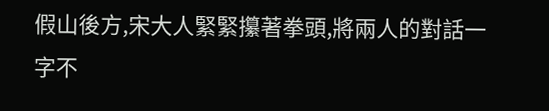假山後方,宋大人緊緊攥著拳頭,將兩人的對話一字不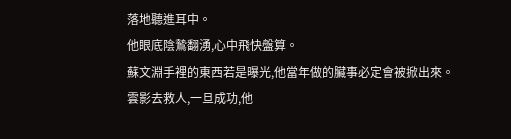落地聽進耳中。
他眼底陰鷙翻湧,心中飛快盤算。
蘇文淵手裡的東西若是曝光,他當年做的臟事必定會被掀出來。
雲影去救人,一旦成功,他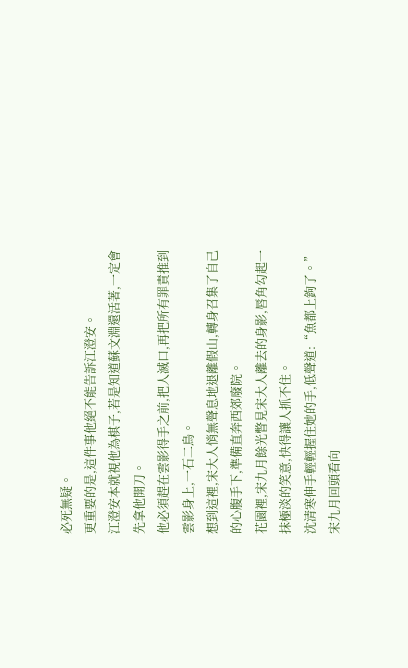必死無疑。
更重要的是,這件事他絕不能告訴江澄安。
江澄安本就視他為棋子,若是知道蘇文淵還活著,一定會先拿他開刀。
他必須趕在雲影得手之前,把人滅口,再把所有罪責推到雲影身上,一石二鳥。
想到這裡,宋大人悄無聲息地退離假山,轉身召集了自己的心腹手下,準備直奔西郊廢院。
花園裡,宋九月餘光瞥見宋大人離去的身影,唇角勾起一抹極淡的笑意,快得讓人抓不住。
沈清寒伸手輕輕握住她的手,低聲道:“魚都上鉤了。”
宋九月回頭看向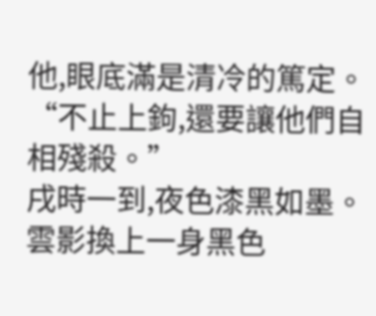他,眼底滿是清冷的篤定。
“不止上鉤,還要讓他們自相殘殺。”
戌時一到,夜色漆黑如墨。
雲影換上一身黑色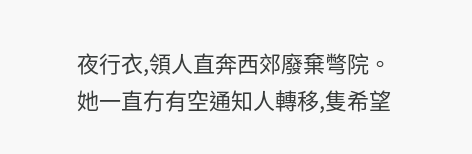夜行衣,領人直奔西郊廢棄彆院。
她一直冇有空通知人轉移,隻希望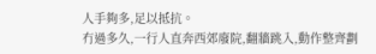人手夠多,足以抵抗。
冇過多久,一行人直奔西郊廢院,翻牆跳入,動作整齊劃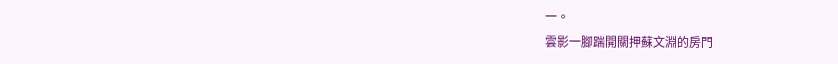一。
雲影一腳踹開關押蘇文淵的房門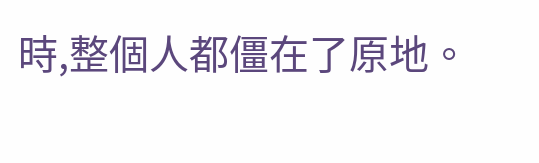時,整個人都僵在了原地。